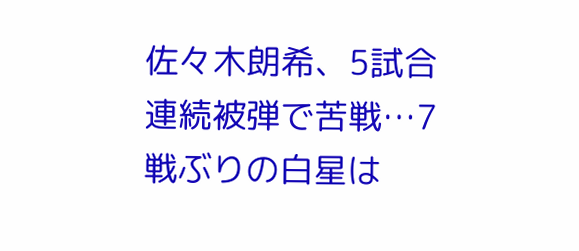佐々木朗希、5試合連続被弾で苦戦…7戦ぶりの白星は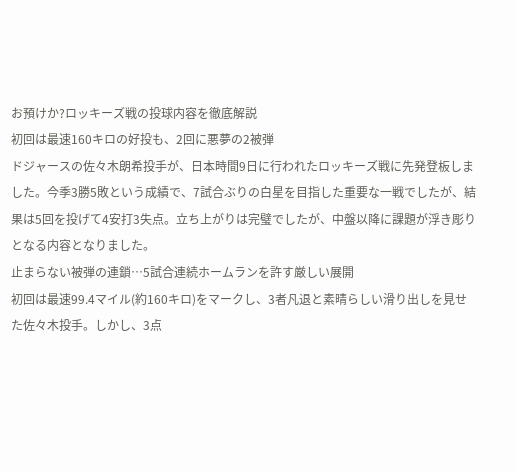お預けか?ロッキーズ戦の投球内容を徹底解説
初回は最速160キロの好投も、2回に悪夢の2被弾
ドジャースの佐々木朗希投手が、日本時間9日に行われたロッキーズ戦に先発登板しました。今季3勝5敗という成績で、7試合ぶりの白星を目指した重要な一戦でしたが、結果は5回を投げて4安打3失点。立ち上がりは完璧でしたが、中盤以降に課題が浮き彫りとなる内容となりました。
止まらない被弾の連鎖…5試合連続ホームランを許す厳しい展開
初回は最速99.4マイル(約160キロ)をマークし、3者凡退と素晴らしい滑り出しを見せた佐々木投手。しかし、3点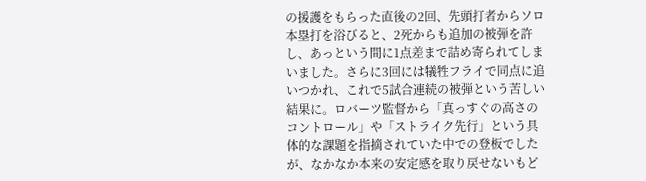の援護をもらった直後の2回、先頭打者からソロ本塁打を浴びると、2死からも追加の被弾を許し、あっという間に1点差まで詰め寄られてしまいました。さらに3回には犠牲フライで同点に追いつかれ、これで5試合連続の被弾という苦しい結果に。ロバーツ監督から「真っすぐの高さのコントロール」や「ストライク先行」という具体的な課題を指摘されていた中での登板でしたが、なかなか本来の安定感を取り戻せないもど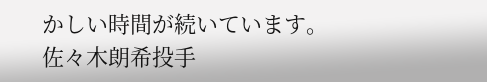かしい時間が続いています。
佐々木朗希投手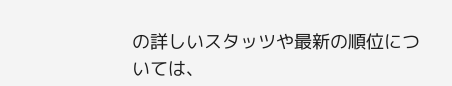の詳しいスタッツや最新の順位については、